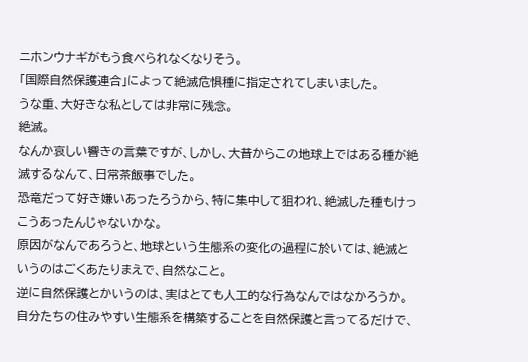ニホンウナギがもう食べられなくなりそう。
「国際自然保護連合」によって絶滅危惧種に指定されてしまいました。
うな重、大好きな私としては非常に残念。
絶滅。
なんか哀しい響きの言葉ですが、しかし、大昔からこの地球上ではある種が絶滅するなんて、日常茶飯事でした。
恐竜だって好き嫌いあったろうから、特に集中して狙われ、絶滅した種もけっこうあったんじゃないかな。
原因がなんであろうと、地球という生態系の変化の過程に於いては、絶滅というのはごくあたりまえで、自然なこと。
逆に自然保護とかいうのは、実はとても人工的な行為なんではなかろうか。
自分たちの住みやすい生態系を構築することを自然保護と言ってるだけで、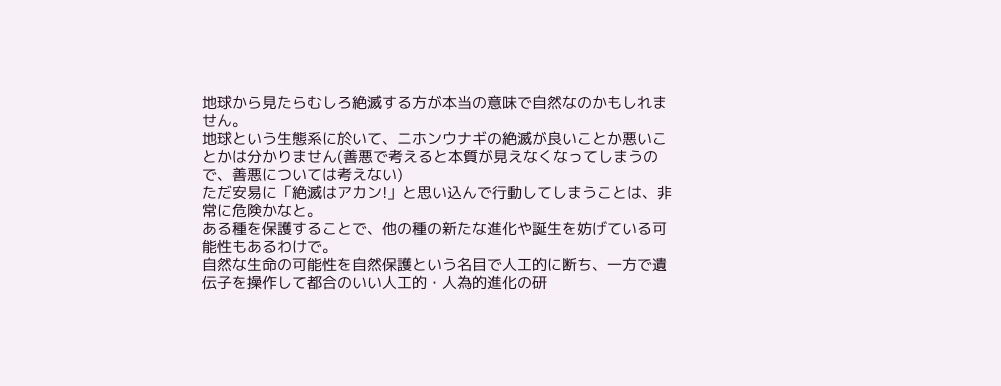地球から見たらむしろ絶滅する方が本当の意味で自然なのかもしれません。
地球という生態系に於いて、ニホンウナギの絶滅が良いことか悪いことかは分かりません(善悪で考えると本質が見えなくなってしまうので、善悪については考えない)
ただ安易に「絶滅はアカン!」と思い込んで行動してしまうことは、非常に危険かなと。
ある種を保護することで、他の種の新たな進化や誕生を妨げている可能性もあるわけで。
自然な生命の可能性を自然保護という名目で人工的に断ち、一方で遺伝子を操作して都合のいい人工的・人為的進化の研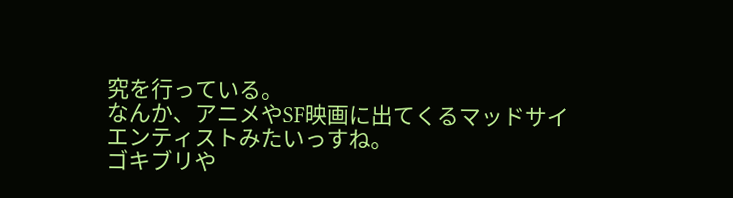究を行っている。
なんか、アニメやSF映画に出てくるマッドサイエンティストみたいっすね。
ゴキブリや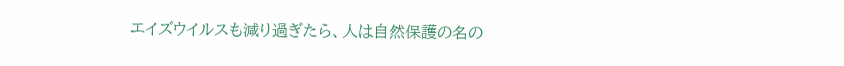エイズウイルスも減り過ぎたら、人は自然保護の名の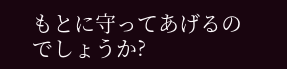もとに守ってあげるのでしょうか?